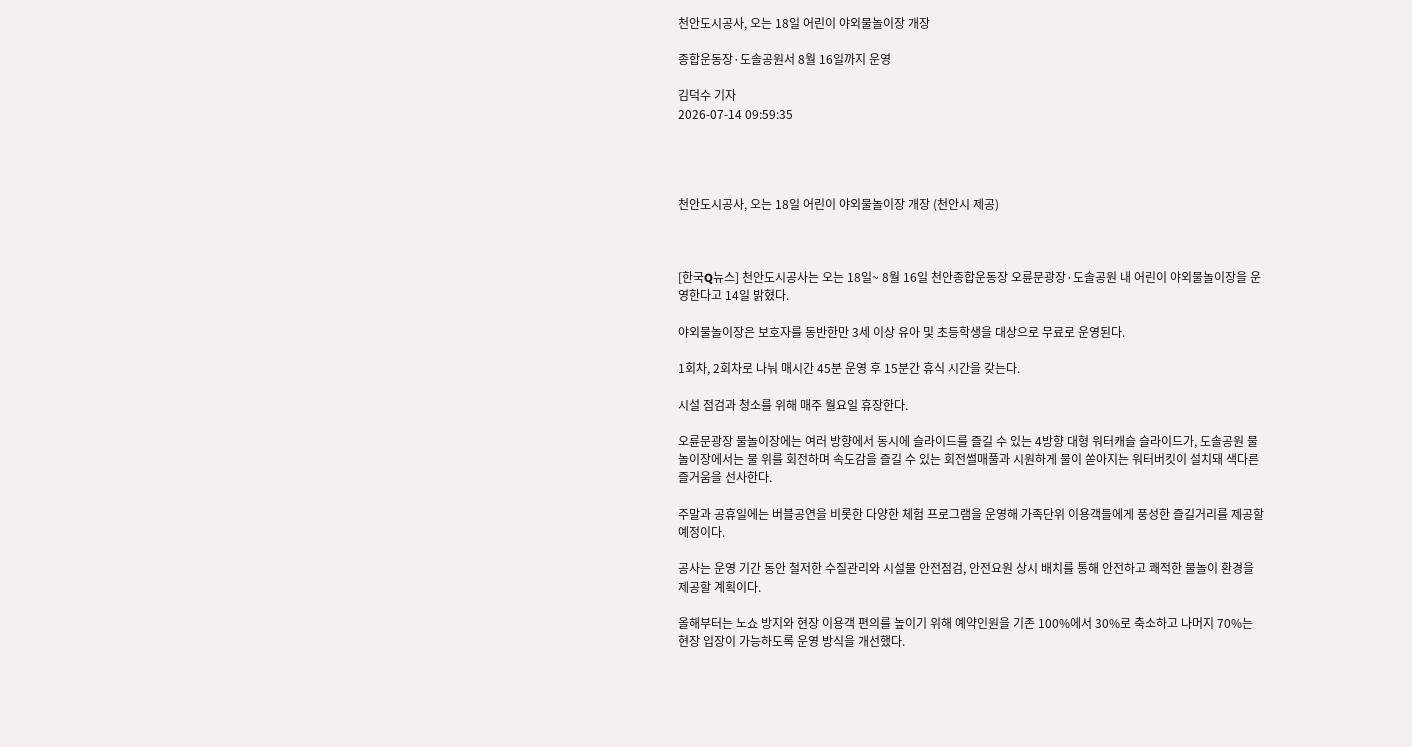천안도시공사, 오는 18일 어린이 야외물놀이장 개장

종합운동장·도솔공원서 8월 16일까지 운영

김덕수 기자
2026-07-14 09:59:35




천안도시공사, 오는 18일 어린이 야외물놀이장 개장 (천안시 제공)



[한국Q뉴스] 천안도시공사는 오는 18일~ 8월 16일 천안종합운동장 오륜문광장·도솔공원 내 어린이 야외물놀이장을 운영한다고 14일 밝혔다.

야외물놀이장은 보호자를 동반한만 3세 이상 유아 및 초등학생을 대상으로 무료로 운영된다.

1회차, 2회차로 나눠 매시간 45분 운영 후 15분간 휴식 시간을 갖는다.

시설 점검과 청소를 위해 매주 월요일 휴장한다.

오륜문광장 물놀이장에는 여러 방향에서 동시에 슬라이드를 즐길 수 있는 4방향 대형 워터캐슬 슬라이드가, 도솔공원 물놀이장에서는 물 위를 회전하며 속도감을 즐길 수 있는 회전썰매풀과 시원하게 물이 쏟아지는 워터버킷이 설치돼 색다른 즐거움을 선사한다.

주말과 공휴일에는 버블공연을 비롯한 다양한 체험 프로그램을 운영해 가족단위 이용객들에게 풍성한 즐길거리를 제공할 예정이다.

공사는 운영 기간 동안 철저한 수질관리와 시설물 안전점검, 안전요원 상시 배치를 통해 안전하고 쾌적한 물놀이 환경을 제공할 계획이다.

올해부터는 노쇼 방지와 현장 이용객 편의를 높이기 위해 예약인원을 기존 100%에서 30%로 축소하고 나머지 70%는 현장 입장이 가능하도록 운영 방식을 개선했다.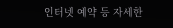인터넷 예약 등 자세한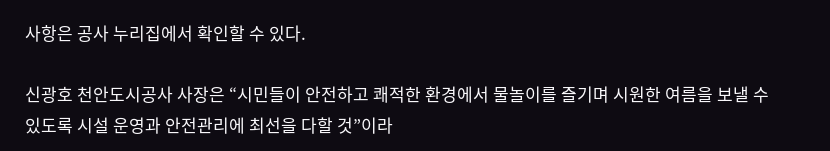사항은 공사 누리집에서 확인할 수 있다.

신광호 천안도시공사 사장은 “시민들이 안전하고 쾌적한 환경에서 물놀이를 즐기며 시원한 여름을 보낼 수 있도록 시설 운영과 안전관리에 최선을 다할 것”이라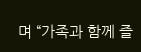며 “가족과 함께 즐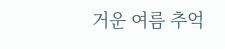거운 여름 추억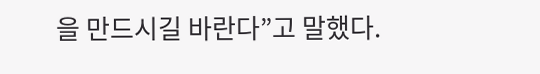을 만드시길 바란다”고 말했다.